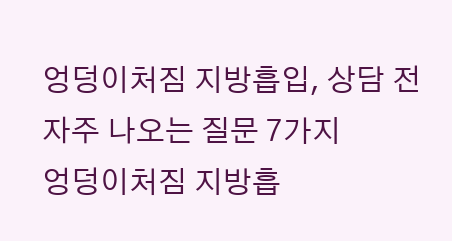엉덩이처짐 지방흡입, 상담 전 자주 나오는 질문 7가지
엉덩이처짐 지방흡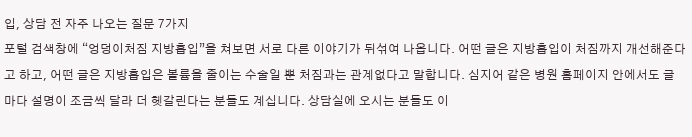입, 상담 전 자주 나오는 질문 7가지
포털 검색창에 “엉덩이처짐 지방흡입”을 쳐보면 서로 다른 이야기가 뒤섞여 나옵니다. 어떤 글은 지방흡입이 처짐까지 개선해준다고 하고, 어떤 글은 지방흡입은 볼륨을 줄이는 수술일 뿐 처짐과는 관계없다고 말합니다. 심지어 같은 병원 홈페이지 안에서도 글마다 설명이 조금씩 달라 더 헷갈린다는 분들도 계십니다. 상담실에 오시는 분들도 이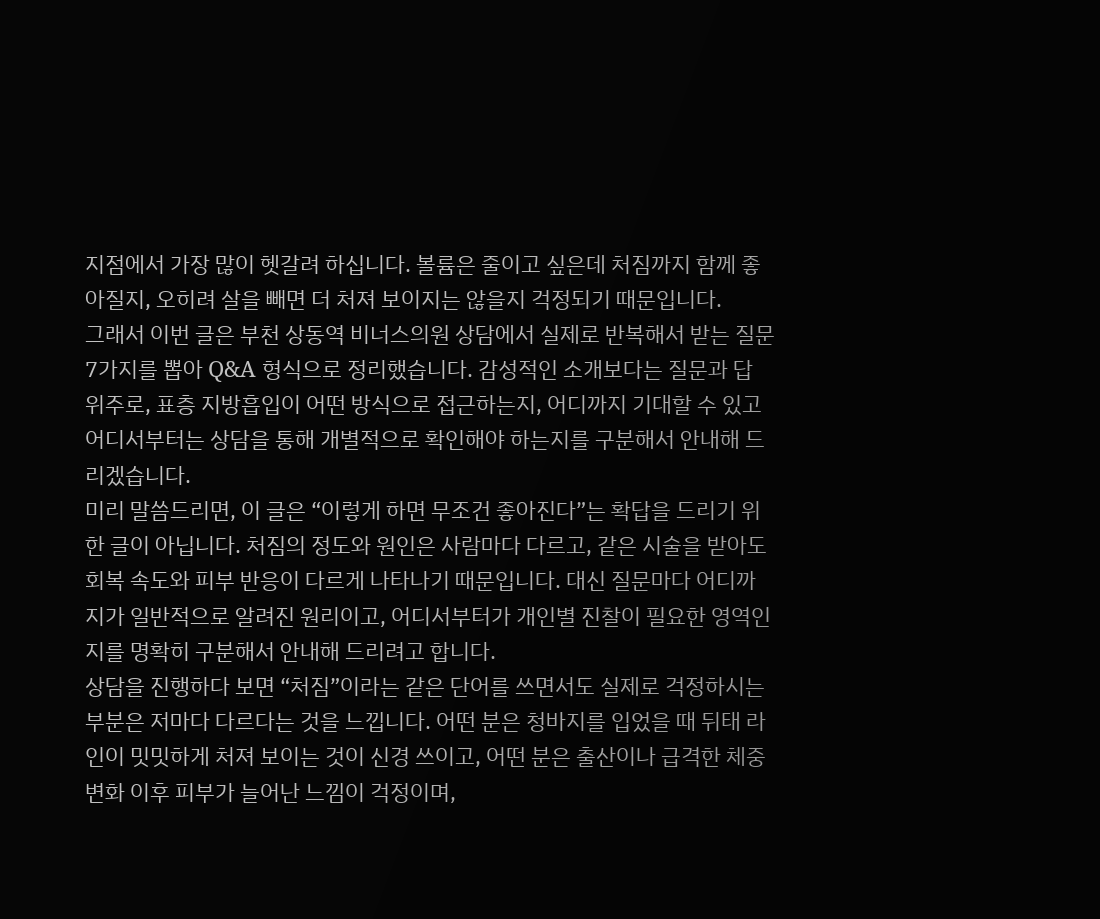지점에서 가장 많이 헷갈려 하십니다. 볼륨은 줄이고 싶은데 처짐까지 함께 좋아질지, 오히려 살을 빼면 더 처져 보이지는 않을지 걱정되기 때문입니다.
그래서 이번 글은 부천 상동역 비너스의원 상담에서 실제로 반복해서 받는 질문 7가지를 뽑아 Q&A 형식으로 정리했습니다. 감성적인 소개보다는 질문과 답 위주로, 표층 지방흡입이 어떤 방식으로 접근하는지, 어디까지 기대할 수 있고 어디서부터는 상담을 통해 개별적으로 확인해야 하는지를 구분해서 안내해 드리겠습니다.
미리 말씀드리면, 이 글은 “이렇게 하면 무조건 좋아진다”는 확답을 드리기 위한 글이 아닙니다. 처짐의 정도와 원인은 사람마다 다르고, 같은 시술을 받아도 회복 속도와 피부 반응이 다르게 나타나기 때문입니다. 대신 질문마다 어디까지가 일반적으로 알려진 원리이고, 어디서부터가 개인별 진찰이 필요한 영역인지를 명확히 구분해서 안내해 드리려고 합니다.
상담을 진행하다 보면 “처짐”이라는 같은 단어를 쓰면서도 실제로 걱정하시는 부분은 저마다 다르다는 것을 느낍니다. 어떤 분은 청바지를 입었을 때 뒤태 라인이 밋밋하게 처져 보이는 것이 신경 쓰이고, 어떤 분은 출산이나 급격한 체중 변화 이후 피부가 늘어난 느낌이 걱정이며,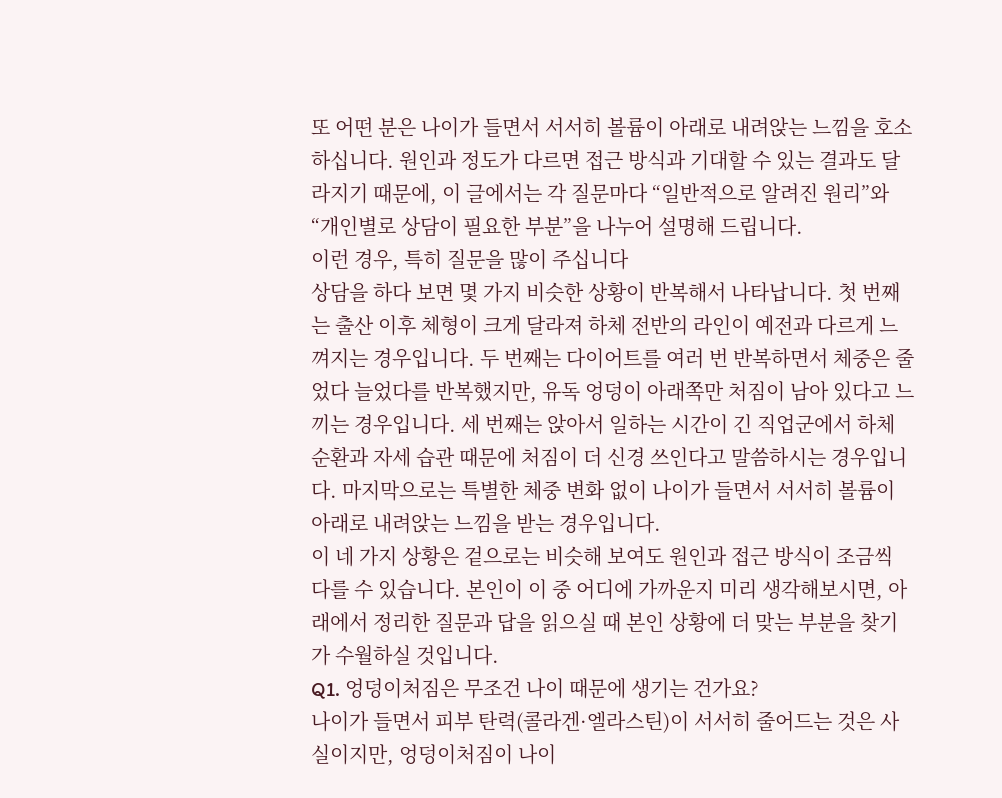또 어떤 분은 나이가 들면서 서서히 볼륨이 아래로 내려앉는 느낌을 호소하십니다. 원인과 정도가 다르면 접근 방식과 기대할 수 있는 결과도 달라지기 때문에, 이 글에서는 각 질문마다 “일반적으로 알려진 원리”와 “개인별로 상담이 필요한 부분”을 나누어 설명해 드립니다.
이런 경우, 특히 질문을 많이 주십니다
상담을 하다 보면 몇 가지 비슷한 상황이 반복해서 나타납니다. 첫 번째는 출산 이후 체형이 크게 달라져 하체 전반의 라인이 예전과 다르게 느껴지는 경우입니다. 두 번째는 다이어트를 여러 번 반복하면서 체중은 줄었다 늘었다를 반복했지만, 유독 엉덩이 아래쪽만 처짐이 남아 있다고 느끼는 경우입니다. 세 번째는 앉아서 일하는 시간이 긴 직업군에서 하체 순환과 자세 습관 때문에 처짐이 더 신경 쓰인다고 말씀하시는 경우입니다. 마지막으로는 특별한 체중 변화 없이 나이가 들면서 서서히 볼륨이 아래로 내려앉는 느낌을 받는 경우입니다.
이 네 가지 상황은 겉으로는 비슷해 보여도 원인과 접근 방식이 조금씩 다를 수 있습니다. 본인이 이 중 어디에 가까운지 미리 생각해보시면, 아래에서 정리한 질문과 답을 읽으실 때 본인 상황에 더 맞는 부분을 찾기가 수월하실 것입니다.
Q1. 엉덩이처짐은 무조건 나이 때문에 생기는 건가요?
나이가 들면서 피부 탄력(콜라겐·엘라스틴)이 서서히 줄어드는 것은 사실이지만, 엉덩이처짐이 나이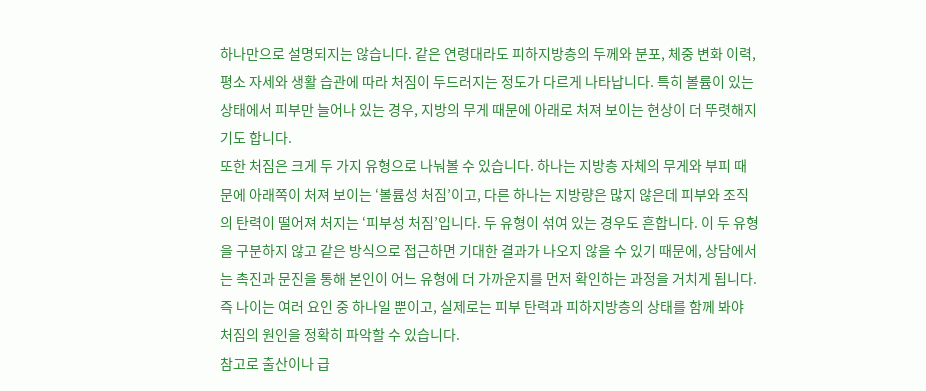하나만으로 설명되지는 않습니다. 같은 연령대라도 피하지방층의 두께와 분포, 체중 변화 이력, 평소 자세와 생활 습관에 따라 처짐이 두드러지는 정도가 다르게 나타납니다. 특히 볼륨이 있는 상태에서 피부만 늘어나 있는 경우, 지방의 무게 때문에 아래로 처져 보이는 현상이 더 뚜렷해지기도 합니다.
또한 처짐은 크게 두 가지 유형으로 나눠볼 수 있습니다. 하나는 지방층 자체의 무게와 부피 때문에 아래쪽이 처져 보이는 ‘볼륨성 처짐’이고, 다른 하나는 지방량은 많지 않은데 피부와 조직의 탄력이 떨어져 처지는 ‘피부성 처짐’입니다. 두 유형이 섞여 있는 경우도 흔합니다. 이 두 유형을 구분하지 않고 같은 방식으로 접근하면 기대한 결과가 나오지 않을 수 있기 때문에, 상담에서는 촉진과 문진을 통해 본인이 어느 유형에 더 가까운지를 먼저 확인하는 과정을 거치게 됩니다. 즉 나이는 여러 요인 중 하나일 뿐이고, 실제로는 피부 탄력과 피하지방층의 상태를 함께 봐야 처짐의 원인을 정확히 파악할 수 있습니다.
참고로 출산이나 급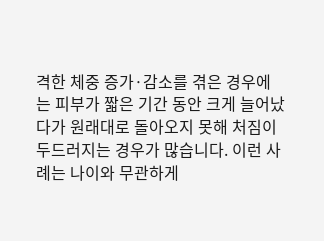격한 체중 증가·감소를 겪은 경우에는 피부가 짧은 기간 동안 크게 늘어났다가 원래대로 돌아오지 못해 처짐이 두드러지는 경우가 많습니다. 이런 사례는 나이와 무관하게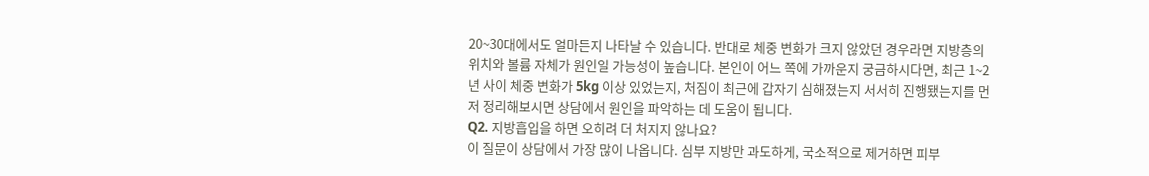20~30대에서도 얼마든지 나타날 수 있습니다. 반대로 체중 변화가 크지 않았던 경우라면 지방층의 위치와 볼륨 자체가 원인일 가능성이 높습니다. 본인이 어느 쪽에 가까운지 궁금하시다면, 최근 1~2년 사이 체중 변화가 5kg 이상 있었는지, 처짐이 최근에 갑자기 심해졌는지 서서히 진행됐는지를 먼저 정리해보시면 상담에서 원인을 파악하는 데 도움이 됩니다.
Q2. 지방흡입을 하면 오히려 더 처지지 않나요?
이 질문이 상담에서 가장 많이 나옵니다. 심부 지방만 과도하게, 국소적으로 제거하면 피부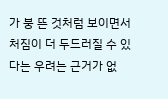가 붕 뜬 것처럼 보이면서 처짐이 더 두드러질 수 있다는 우려는 근거가 없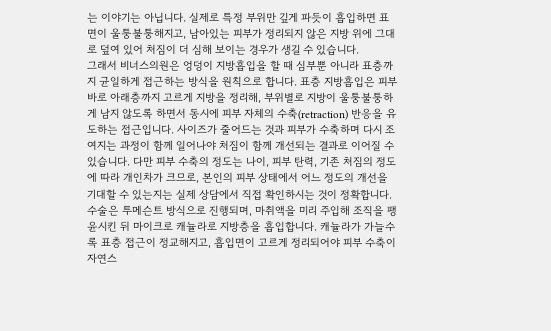는 이야기는 아닙니다. 실제로 특정 부위만 깊게 파듯이 흡입하면 표면이 울퉁불퉁해지고, 남아있는 피부가 정리되지 않은 지방 위에 그대로 덮여 있어 처짐이 더 심해 보이는 경우가 생길 수 있습니다.
그래서 비너스의원은 엉덩이 지방흡입을 할 때 심부뿐 아니라 표층까지 균일하게 접근하는 방식을 원칙으로 합니다. 표층 지방흡입은 피부 바로 아래층까지 고르게 지방을 정리해, 부위별로 지방이 울퉁불퉁하게 남지 않도록 하면서 동시에 피부 자체의 수축(retraction) 반응을 유도하는 접근입니다. 사이즈가 줄어드는 것과 피부가 수축하며 다시 조여지는 과정이 함께 일어나야 처짐이 함께 개선되는 결과로 이어질 수 있습니다. 다만 피부 수축의 정도는 나이, 피부 탄력, 기존 처짐의 정도에 따라 개인차가 크므로, 본인의 피부 상태에서 어느 정도의 개선을 기대할 수 있는지는 실제 상담에서 직접 확인하시는 것이 정확합니다.
수술은 투메슨트 방식으로 진행되며, 마취액을 미리 주입해 조직을 팽윤시킨 뒤 마이크로 캐뉼라로 지방층을 흡입합니다. 캐뉼라가 가늘수록 표층 접근이 정교해지고, 흡입면이 고르게 정리되어야 피부 수축이 자연스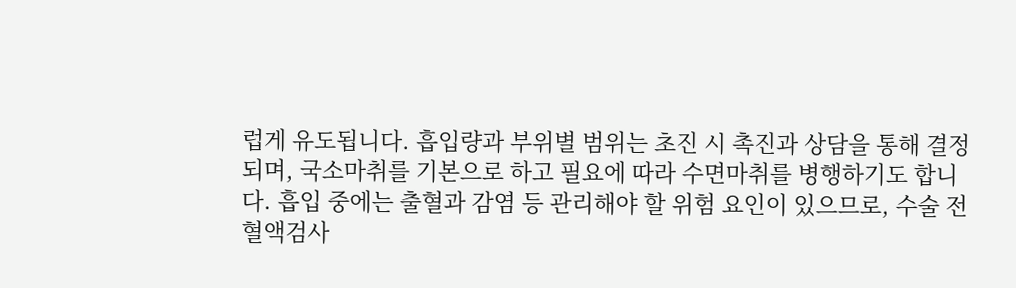럽게 유도됩니다. 흡입량과 부위별 범위는 초진 시 촉진과 상담을 통해 결정되며, 국소마취를 기본으로 하고 필요에 따라 수면마취를 병행하기도 합니다. 흡입 중에는 출혈과 감염 등 관리해야 할 위험 요인이 있으므로, 수술 전 혈액검사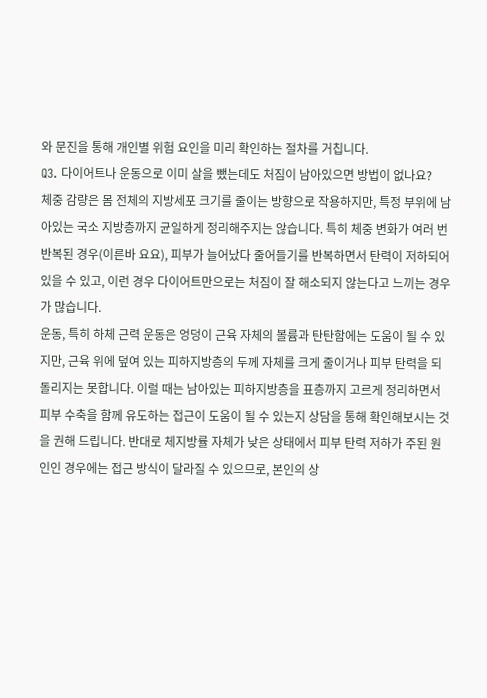와 문진을 통해 개인별 위험 요인을 미리 확인하는 절차를 거칩니다.
Q3. 다이어트나 운동으로 이미 살을 뺐는데도 처짐이 남아있으면 방법이 없나요?
체중 감량은 몸 전체의 지방세포 크기를 줄이는 방향으로 작용하지만, 특정 부위에 남아있는 국소 지방층까지 균일하게 정리해주지는 않습니다. 특히 체중 변화가 여러 번 반복된 경우(이른바 요요), 피부가 늘어났다 줄어들기를 반복하면서 탄력이 저하되어 있을 수 있고, 이런 경우 다이어트만으로는 처짐이 잘 해소되지 않는다고 느끼는 경우가 많습니다.
운동, 특히 하체 근력 운동은 엉덩이 근육 자체의 볼륨과 탄탄함에는 도움이 될 수 있지만, 근육 위에 덮여 있는 피하지방층의 두께 자체를 크게 줄이거나 피부 탄력을 되돌리지는 못합니다. 이럴 때는 남아있는 피하지방층을 표층까지 고르게 정리하면서 피부 수축을 함께 유도하는 접근이 도움이 될 수 있는지 상담을 통해 확인해보시는 것을 권해 드립니다. 반대로 체지방률 자체가 낮은 상태에서 피부 탄력 저하가 주된 원인인 경우에는 접근 방식이 달라질 수 있으므로, 본인의 상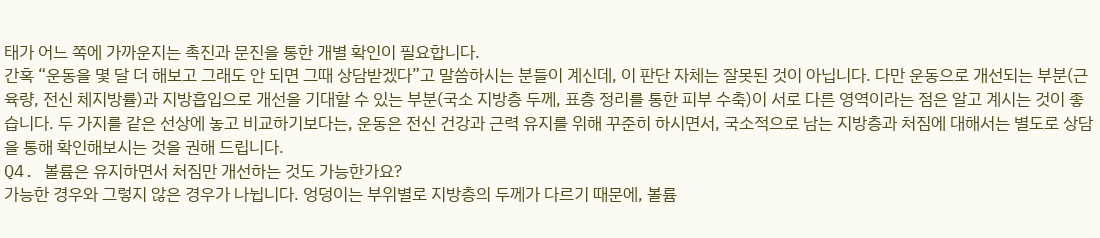태가 어느 쪽에 가까운지는 촉진과 문진을 통한 개별 확인이 필요합니다.
간혹 “운동을 몇 달 더 해보고 그래도 안 되면 그때 상담받겠다”고 말씀하시는 분들이 계신데, 이 판단 자체는 잘못된 것이 아닙니다. 다만 운동으로 개선되는 부분(근육량, 전신 체지방률)과 지방흡입으로 개선을 기대할 수 있는 부분(국소 지방층 두께, 표층 정리를 통한 피부 수축)이 서로 다른 영역이라는 점은 알고 계시는 것이 좋습니다. 두 가지를 같은 선상에 놓고 비교하기보다는, 운동은 전신 건강과 근력 유지를 위해 꾸준히 하시면서, 국소적으로 남는 지방층과 처짐에 대해서는 별도로 상담을 통해 확인해보시는 것을 권해 드립니다.
Q4. 볼륨은 유지하면서 처짐만 개선하는 것도 가능한가요?
가능한 경우와 그렇지 않은 경우가 나뉩니다. 엉덩이는 부위별로 지방층의 두께가 다르기 때문에, 볼륨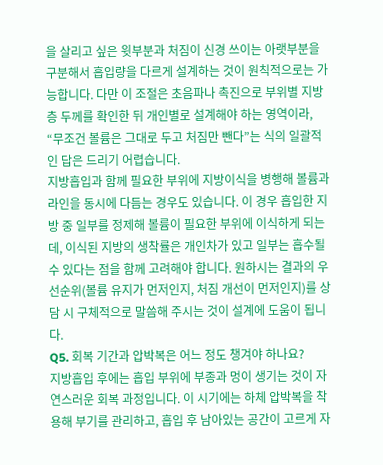을 살리고 싶은 윗부분과 처짐이 신경 쓰이는 아랫부분을 구분해서 흡입량을 다르게 설계하는 것이 원칙적으로는 가능합니다. 다만 이 조절은 초음파나 촉진으로 부위별 지방층 두께를 확인한 뒤 개인별로 설계해야 하는 영역이라, “무조건 볼륨은 그대로 두고 처짐만 뺀다”는 식의 일괄적인 답은 드리기 어렵습니다.
지방흡입과 함께 필요한 부위에 지방이식을 병행해 볼륨과 라인을 동시에 다듬는 경우도 있습니다. 이 경우 흡입한 지방 중 일부를 정제해 볼륨이 필요한 부위에 이식하게 되는데, 이식된 지방의 생착률은 개인차가 있고 일부는 흡수될 수 있다는 점을 함께 고려해야 합니다. 원하시는 결과의 우선순위(볼륨 유지가 먼저인지, 처짐 개선이 먼저인지)를 상담 시 구체적으로 말씀해 주시는 것이 설계에 도움이 됩니다.
Q5. 회복 기간과 압박복은 어느 정도 챙겨야 하나요?
지방흡입 후에는 흡입 부위에 부종과 멍이 생기는 것이 자연스러운 회복 과정입니다. 이 시기에는 하체 압박복을 착용해 부기를 관리하고, 흡입 후 남아있는 공간이 고르게 자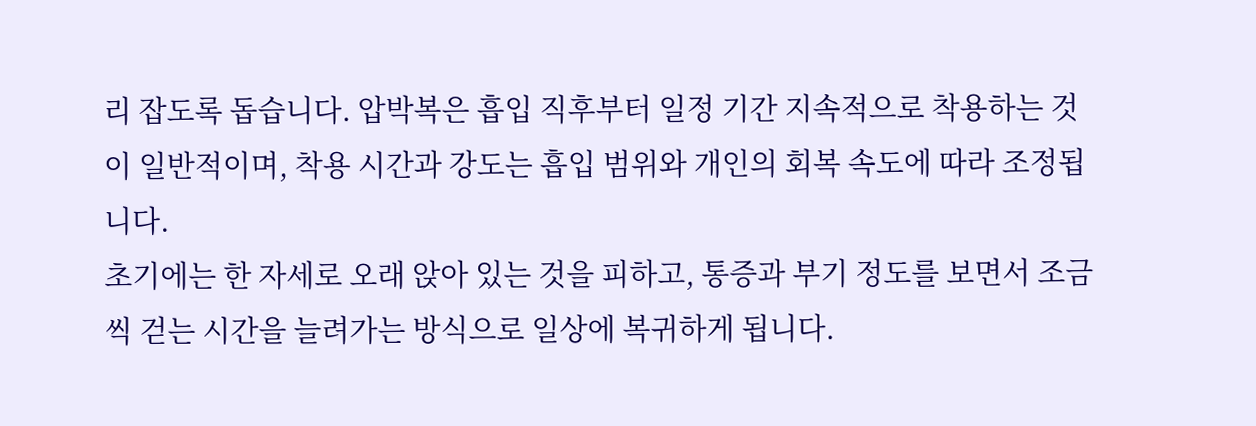리 잡도록 돕습니다. 압박복은 흡입 직후부터 일정 기간 지속적으로 착용하는 것이 일반적이며, 착용 시간과 강도는 흡입 범위와 개인의 회복 속도에 따라 조정됩니다.
초기에는 한 자세로 오래 앉아 있는 것을 피하고, 통증과 부기 정도를 보면서 조금씩 걷는 시간을 늘려가는 방식으로 일상에 복귀하게 됩니다.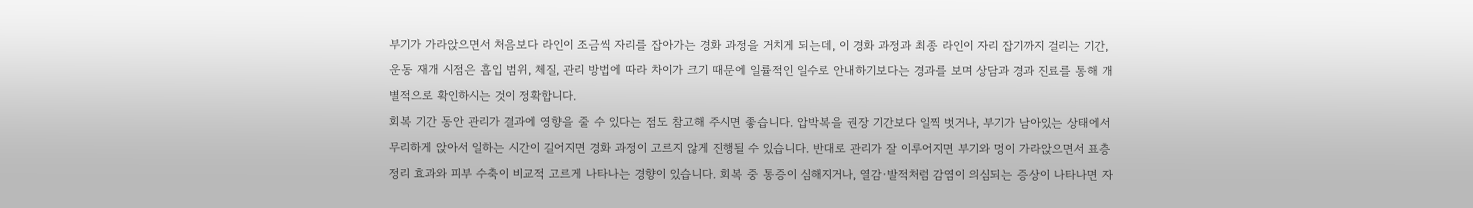부기가 가라앉으면서 처음보다 라인이 조금씩 자리를 잡아가는 경화 과정을 거치게 되는데, 이 경화 과정과 최종 라인이 자리 잡기까지 걸리는 기간, 운동 재개 시점은 흡입 범위, 체질, 관리 방법에 따라 차이가 크기 때문에 일률적인 일수로 안내하기보다는 경과를 보며 상담과 경과 진료를 통해 개별적으로 확인하시는 것이 정확합니다.
회복 기간 동안 관리가 결과에 영향을 줄 수 있다는 점도 참고해 주시면 좋습니다. 압박복을 권장 기간보다 일찍 벗거나, 부기가 남아있는 상태에서 무리하게 앉아서 일하는 시간이 길어지면 경화 과정이 고르지 않게 진행될 수 있습니다. 반대로 관리가 잘 이루어지면 부기와 멍이 가라앉으면서 표층 정리 효과와 피부 수축이 비교적 고르게 나타나는 경향이 있습니다. 회복 중 통증이 심해지거나, 열감·발적처럼 감염이 의심되는 증상이 나타나면 자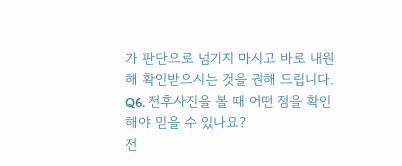가 판단으로 넘기지 마시고 바로 내원해 확인받으시는 것을 권해 드립니다.
Q6. 전후사진을 볼 때 어떤 점을 확인해야 믿을 수 있나요?
전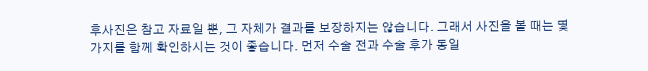후사진은 참고 자료일 뿐, 그 자체가 결과를 보장하지는 않습니다. 그래서 사진을 볼 때는 몇 가지를 함께 확인하시는 것이 좋습니다. 먼저 수술 전과 수술 후가 동일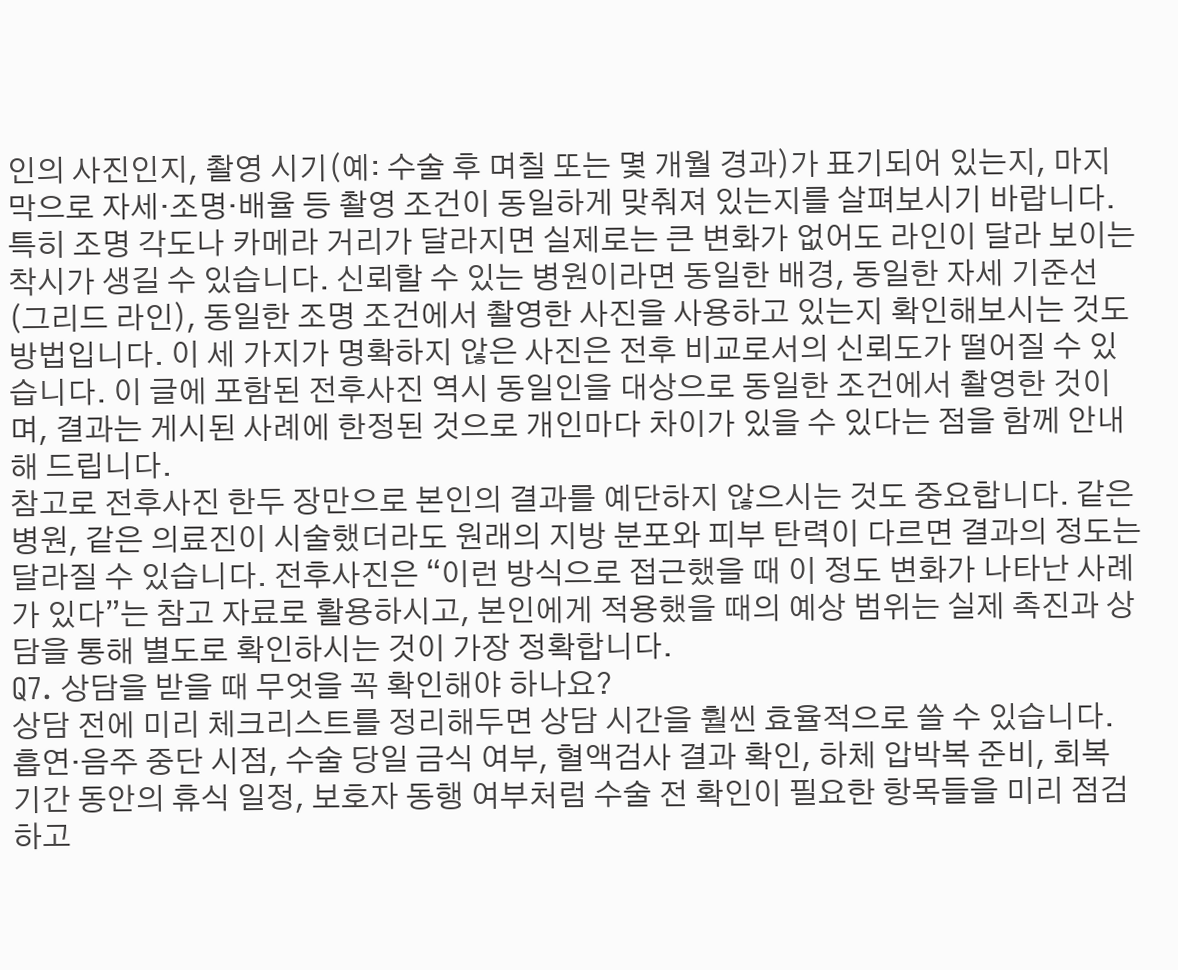인의 사진인지, 촬영 시기(예: 수술 후 며칠 또는 몇 개월 경과)가 표기되어 있는지, 마지막으로 자세·조명·배율 등 촬영 조건이 동일하게 맞춰져 있는지를 살펴보시기 바랍니다.
특히 조명 각도나 카메라 거리가 달라지면 실제로는 큰 변화가 없어도 라인이 달라 보이는 착시가 생길 수 있습니다. 신뢰할 수 있는 병원이라면 동일한 배경, 동일한 자세 기준선(그리드 라인), 동일한 조명 조건에서 촬영한 사진을 사용하고 있는지 확인해보시는 것도 방법입니다. 이 세 가지가 명확하지 않은 사진은 전후 비교로서의 신뢰도가 떨어질 수 있습니다. 이 글에 포함된 전후사진 역시 동일인을 대상으로 동일한 조건에서 촬영한 것이며, 결과는 게시된 사례에 한정된 것으로 개인마다 차이가 있을 수 있다는 점을 함께 안내해 드립니다.
참고로 전후사진 한두 장만으로 본인의 결과를 예단하지 않으시는 것도 중요합니다. 같은 병원, 같은 의료진이 시술했더라도 원래의 지방 분포와 피부 탄력이 다르면 결과의 정도는 달라질 수 있습니다. 전후사진은 “이런 방식으로 접근했을 때 이 정도 변화가 나타난 사례가 있다”는 참고 자료로 활용하시고, 본인에게 적용했을 때의 예상 범위는 실제 촉진과 상담을 통해 별도로 확인하시는 것이 가장 정확합니다.
Q7. 상담을 받을 때 무엇을 꼭 확인해야 하나요?
상담 전에 미리 체크리스트를 정리해두면 상담 시간을 훨씬 효율적으로 쓸 수 있습니다. 흡연·음주 중단 시점, 수술 당일 금식 여부, 혈액검사 결과 확인, 하체 압박복 준비, 회복 기간 동안의 휴식 일정, 보호자 동행 여부처럼 수술 전 확인이 필요한 항목들을 미리 점검하고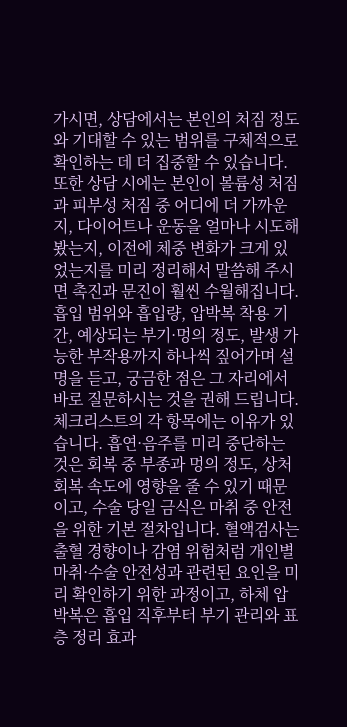가시면, 상담에서는 본인의 처짐 정도와 기대할 수 있는 범위를 구체적으로 확인하는 데 더 집중할 수 있습니다.
또한 상담 시에는 본인이 볼륨성 처짐과 피부성 처짐 중 어디에 더 가까운지, 다이어트나 운동을 얼마나 시도해봤는지, 이전에 체중 변화가 크게 있었는지를 미리 정리해서 말씀해 주시면 촉진과 문진이 훨씬 수월해집니다. 흡입 범위와 흡입량, 압박복 착용 기간, 예상되는 부기·멍의 정도, 발생 가능한 부작용까지 하나씩 짚어가며 설명을 듣고, 궁금한 점은 그 자리에서 바로 질문하시는 것을 권해 드립니다.
체크리스트의 각 항목에는 이유가 있습니다. 흡연·음주를 미리 중단하는 것은 회복 중 부종과 멍의 정도, 상처 회복 속도에 영향을 줄 수 있기 때문이고, 수술 당일 금식은 마취 중 안전을 위한 기본 절차입니다. 혈액검사는 출혈 경향이나 감염 위험처럼 개인별 마취·수술 안전성과 관련된 요인을 미리 확인하기 위한 과정이고, 하체 압박복은 흡입 직후부터 부기 관리와 표층 정리 효과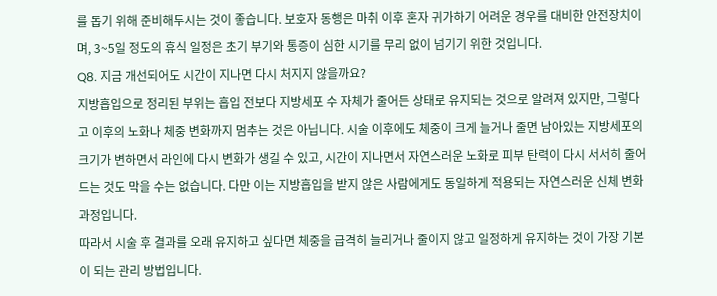를 돕기 위해 준비해두시는 것이 좋습니다. 보호자 동행은 마취 이후 혼자 귀가하기 어려운 경우를 대비한 안전장치이며, 3~5일 정도의 휴식 일정은 초기 부기와 통증이 심한 시기를 무리 없이 넘기기 위한 것입니다.
Q8. 지금 개선되어도 시간이 지나면 다시 처지지 않을까요?
지방흡입으로 정리된 부위는 흡입 전보다 지방세포 수 자체가 줄어든 상태로 유지되는 것으로 알려져 있지만, 그렇다고 이후의 노화나 체중 변화까지 멈추는 것은 아닙니다. 시술 이후에도 체중이 크게 늘거나 줄면 남아있는 지방세포의 크기가 변하면서 라인에 다시 변화가 생길 수 있고, 시간이 지나면서 자연스러운 노화로 피부 탄력이 다시 서서히 줄어드는 것도 막을 수는 없습니다. 다만 이는 지방흡입을 받지 않은 사람에게도 동일하게 적용되는 자연스러운 신체 변화 과정입니다.
따라서 시술 후 결과를 오래 유지하고 싶다면 체중을 급격히 늘리거나 줄이지 않고 일정하게 유지하는 것이 가장 기본이 되는 관리 방법입니다.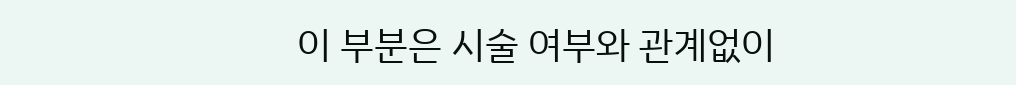이 부분은 시술 여부와 관계없이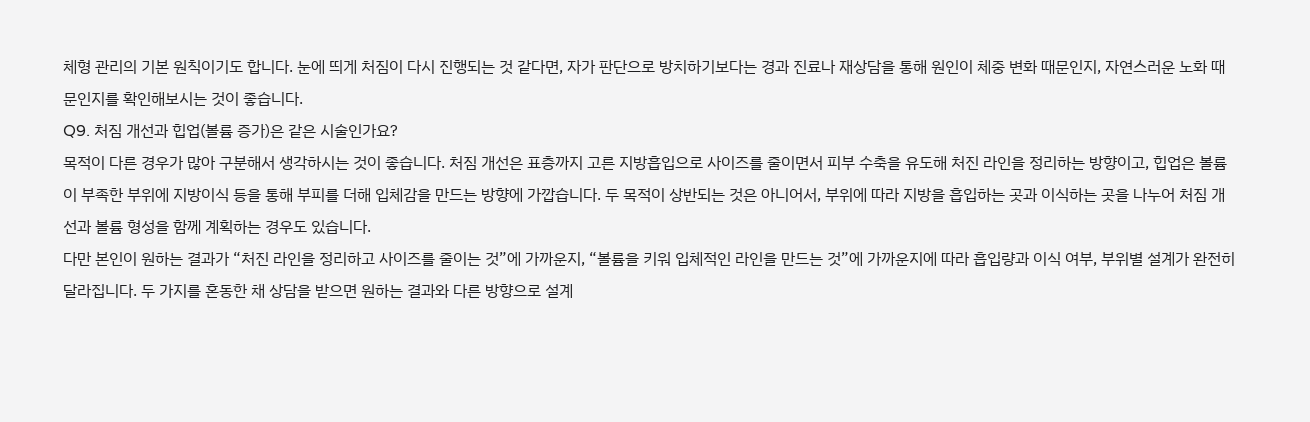체형 관리의 기본 원칙이기도 합니다. 눈에 띄게 처짐이 다시 진행되는 것 같다면, 자가 판단으로 방치하기보다는 경과 진료나 재상담을 통해 원인이 체중 변화 때문인지, 자연스러운 노화 때문인지를 확인해보시는 것이 좋습니다.
Q9. 처짐 개선과 힙업(볼륨 증가)은 같은 시술인가요?
목적이 다른 경우가 많아 구분해서 생각하시는 것이 좋습니다. 처짐 개선은 표층까지 고른 지방흡입으로 사이즈를 줄이면서 피부 수축을 유도해 처진 라인을 정리하는 방향이고, 힙업은 볼륨이 부족한 부위에 지방이식 등을 통해 부피를 더해 입체감을 만드는 방향에 가깝습니다. 두 목적이 상반되는 것은 아니어서, 부위에 따라 지방을 흡입하는 곳과 이식하는 곳을 나누어 처짐 개선과 볼륨 형성을 함께 계획하는 경우도 있습니다.
다만 본인이 원하는 결과가 “처진 라인을 정리하고 사이즈를 줄이는 것”에 가까운지, “볼륨을 키워 입체적인 라인을 만드는 것”에 가까운지에 따라 흡입량과 이식 여부, 부위별 설계가 완전히 달라집니다. 두 가지를 혼동한 채 상담을 받으면 원하는 결과와 다른 방향으로 설계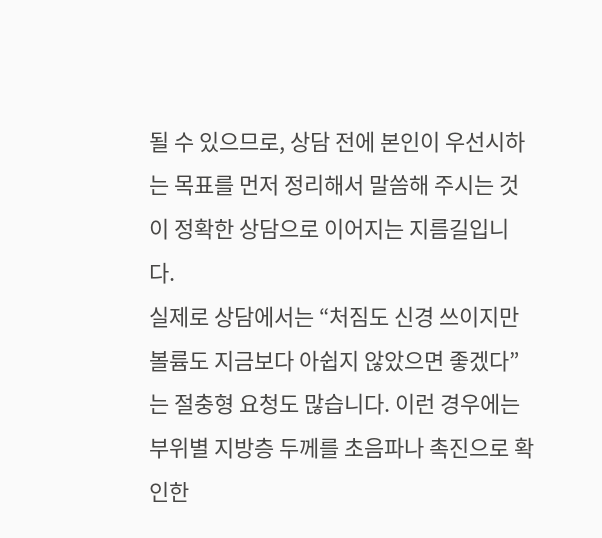될 수 있으므로, 상담 전에 본인이 우선시하는 목표를 먼저 정리해서 말씀해 주시는 것이 정확한 상담으로 이어지는 지름길입니다.
실제로 상담에서는 “처짐도 신경 쓰이지만 볼륨도 지금보다 아쉽지 않았으면 좋겠다”는 절충형 요청도 많습니다. 이런 경우에는 부위별 지방층 두께를 초음파나 촉진으로 확인한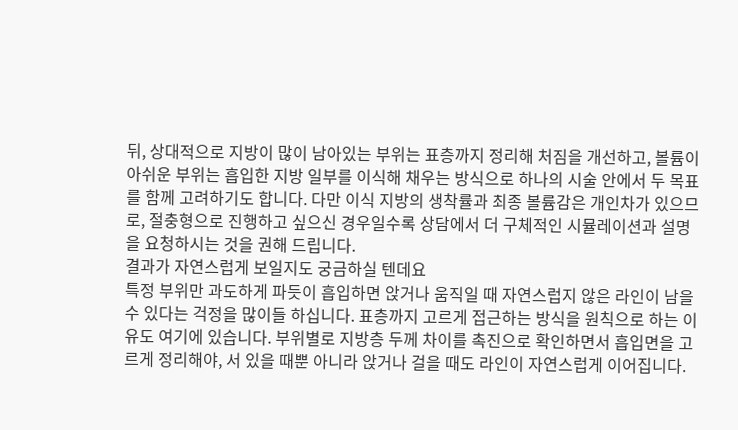뒤, 상대적으로 지방이 많이 남아있는 부위는 표층까지 정리해 처짐을 개선하고, 볼륨이 아쉬운 부위는 흡입한 지방 일부를 이식해 채우는 방식으로 하나의 시술 안에서 두 목표를 함께 고려하기도 합니다. 다만 이식 지방의 생착률과 최종 볼륨감은 개인차가 있으므로, 절충형으로 진행하고 싶으신 경우일수록 상담에서 더 구체적인 시뮬레이션과 설명을 요청하시는 것을 권해 드립니다.
결과가 자연스럽게 보일지도 궁금하실 텐데요
특정 부위만 과도하게 파듯이 흡입하면 앉거나 움직일 때 자연스럽지 않은 라인이 남을 수 있다는 걱정을 많이들 하십니다. 표층까지 고르게 접근하는 방식을 원칙으로 하는 이유도 여기에 있습니다. 부위별로 지방층 두께 차이를 촉진으로 확인하면서 흡입면을 고르게 정리해야, 서 있을 때뿐 아니라 앉거나 걸을 때도 라인이 자연스럽게 이어집니다.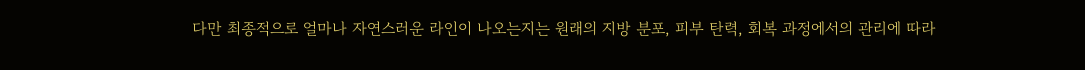다만 최종적으로 얼마나 자연스러운 라인이 나오는지는 원래의 지방 분포, 피부 탄력, 회복 과정에서의 관리에 따라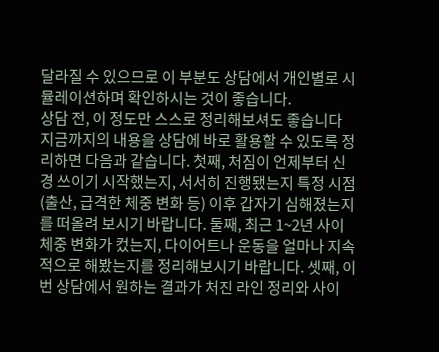달라질 수 있으므로 이 부분도 상담에서 개인별로 시뮬레이션하며 확인하시는 것이 좋습니다.
상담 전, 이 정도만 스스로 정리해보셔도 좋습니다
지금까지의 내용을 상담에 바로 활용할 수 있도록 정리하면 다음과 같습니다. 첫째, 처짐이 언제부터 신경 쓰이기 시작했는지, 서서히 진행됐는지 특정 시점(출산, 급격한 체중 변화 등) 이후 갑자기 심해졌는지를 떠올려 보시기 바랍니다. 둘째, 최근 1~2년 사이 체중 변화가 컸는지, 다이어트나 운동을 얼마나 지속적으로 해봤는지를 정리해보시기 바랍니다. 셋째, 이번 상담에서 원하는 결과가 처진 라인 정리와 사이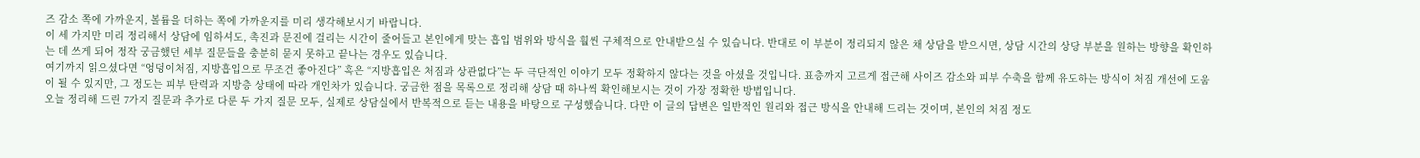즈 감소 쪽에 가까운지, 볼륨을 더하는 쪽에 가까운지를 미리 생각해보시기 바랍니다.
이 세 가지만 미리 정리해서 상담에 임하셔도, 촉진과 문진에 걸리는 시간이 줄어들고 본인에게 맞는 흡입 범위와 방식을 훨씬 구체적으로 안내받으실 수 있습니다. 반대로 이 부분이 정리되지 않은 채 상담을 받으시면, 상담 시간의 상당 부분을 원하는 방향을 확인하는 데 쓰게 되어 정작 궁금했던 세부 질문들을 충분히 묻지 못하고 끝나는 경우도 있습니다.
여기까지 읽으셨다면 “엉덩이처짐, 지방흡입으로 무조건 좋아진다” 혹은 “지방흡입은 처짐과 상관없다”는 두 극단적인 이야기 모두 정확하지 않다는 것을 아셨을 것입니다. 표층까지 고르게 접근해 사이즈 감소와 피부 수축을 함께 유도하는 방식이 처짐 개선에 도움이 될 수 있지만, 그 정도는 피부 탄력과 지방층 상태에 따라 개인차가 있습니다. 궁금한 점을 목록으로 정리해 상담 때 하나씩 확인해보시는 것이 가장 정확한 방법입니다.
오늘 정리해 드린 7가지 질문과 추가로 다룬 두 가지 질문 모두, 실제로 상담실에서 반복적으로 듣는 내용을 바탕으로 구성했습니다. 다만 이 글의 답변은 일반적인 원리와 접근 방식을 안내해 드리는 것이며, 본인의 처짐 정도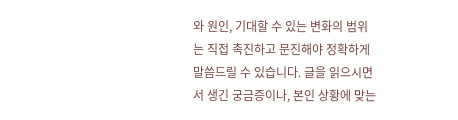와 원인, 기대할 수 있는 변화의 범위는 직접 촉진하고 문진해야 정확하게 말씀드릴 수 있습니다. 글을 읽으시면서 생긴 궁금증이나, 본인 상황에 맞는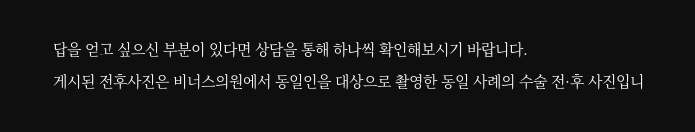답을 얻고 싶으신 부분이 있다면 상담을 통해 하나씩 확인해보시기 바랍니다.
게시된 전후사진은 비너스의원에서 동일인을 대상으로 촬영한 동일 사례의 수술 전·후 사진입니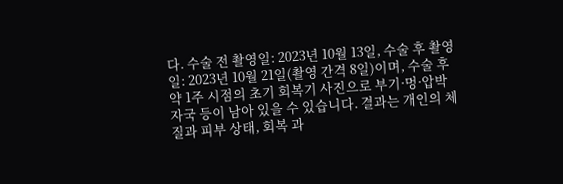다. 수술 전 촬영일: 2023년 10월 13일, 수술 후 촬영일: 2023년 10월 21일(촬영 간격 8일)이며, 수술 후 약 1주 시점의 초기 회복기 사진으로 부기·멍·압박 자국 등이 남아 있을 수 있습니다. 결과는 개인의 체질과 피부 상태, 회복 과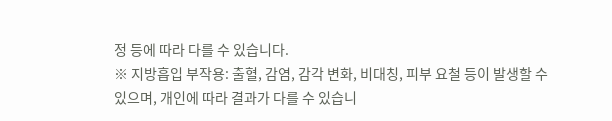정 등에 따라 다를 수 있습니다.
※ 지방흡입 부작용: 출혈, 감염, 감각 변화, 비대칭, 피부 요철 등이 발생할 수 있으며, 개인에 따라 결과가 다를 수 있습니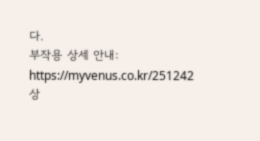다.
부작용 상세 안내: https://myvenus.co.kr/251242
상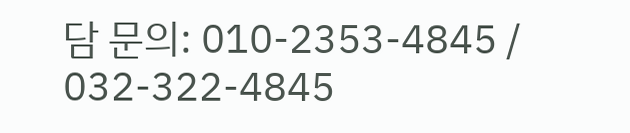담 문의: 010-2353-4845 / 032-322-4845